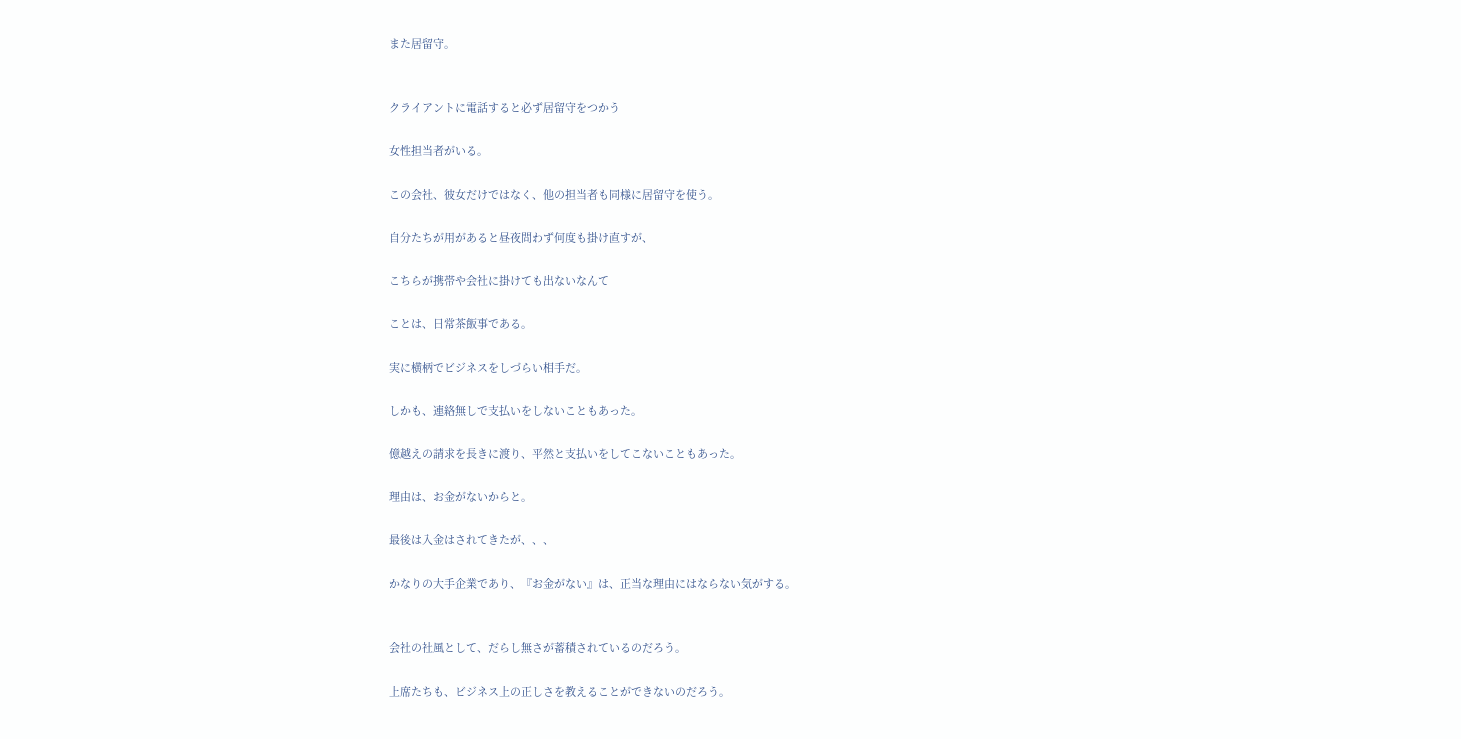また居留守。


クライアントに電話すると必ず居留守をつかう

女性担当者がいる。

この会社、彼女だけではなく、他の担当者も同様に居留守を使う。

自分たちが用があると昼夜問わず何度も掛け直すが、

こちらが携帯や会社に掛けても出ないなんて

ことは、日常茶飯事である。

実に横柄でビジネスをしづらい相手だ。

しかも、連絡無しで支払いをしないこともあった。

億越えの請求を長きに渡り、平然と支払いをしてこないこともあった。

理由は、お金がないからと。

最後は入金はされてきたが、、、

かなりの大手企業であり、『お金がない』は、正当な理由にはならない気がする。


会社の社風として、だらし無さが蓄積されているのだろう。

上席たちも、ビジネス上の正しさを教えることができないのだろう。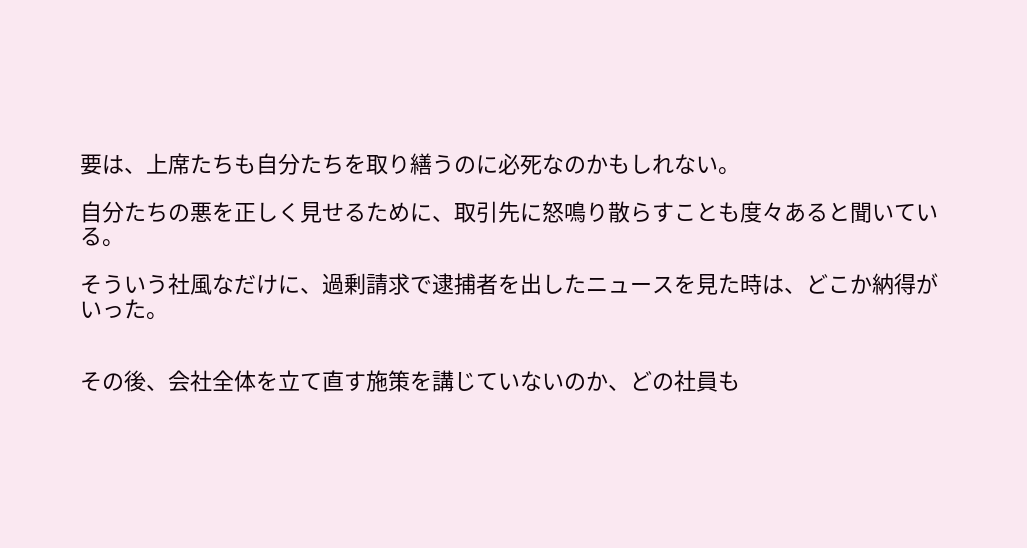要は、上席たちも自分たちを取り繕うのに必死なのかもしれない。

自分たちの悪を正しく見せるために、取引先に怒鳴り散らすことも度々あると聞いている。

そういう社風なだけに、過剰請求で逮捕者を出したニュースを見た時は、どこか納得がいった。


その後、会社全体を立て直す施策を講じていないのか、どの社員も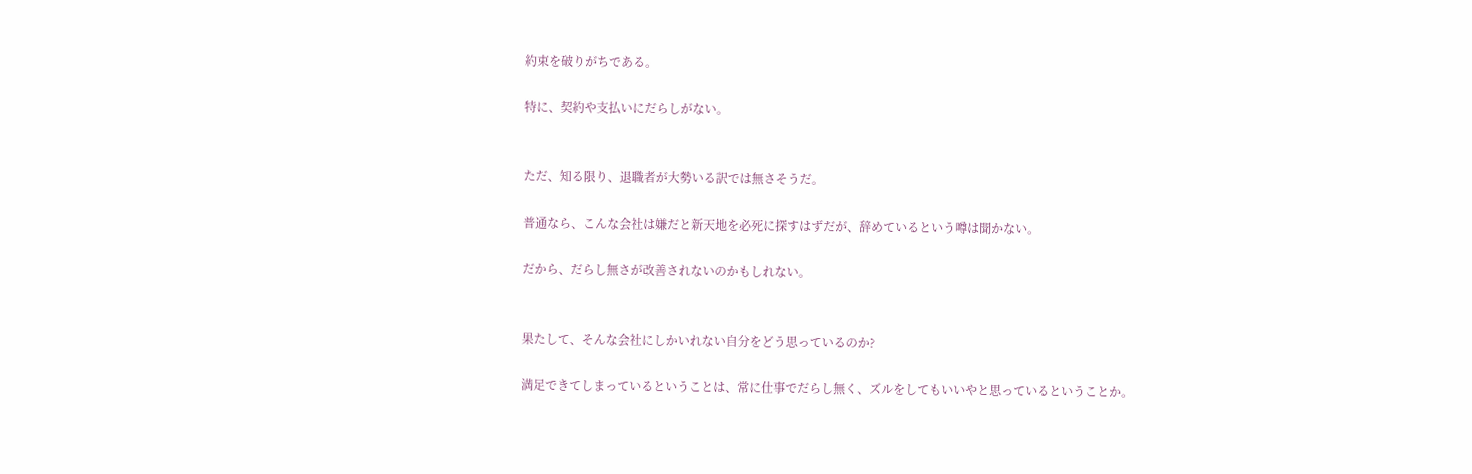約束を破りがちである。

特に、契約や支払いにだらしがない。


ただ、知る限り、退職者が大勢いる訳では無さそうだ。

普通なら、こんな会社は嫌だと新天地を必死に探すはずだが、辞めているという噂は聞かない。

だから、だらし無さが改善されないのかもしれない。


果たして、そんな会社にしかいれない自分をどう思っているのか?

満足できてしまっているということは、常に仕事でだらし無く、ズルをしてもいいやと思っているということか。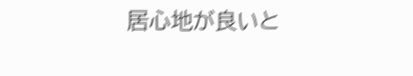居心地が良いと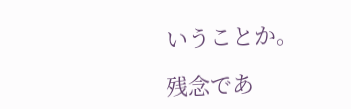いうことか。

残念であ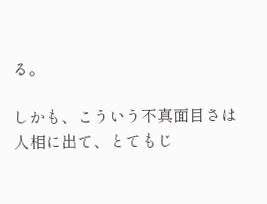る。

しかも、こういう不真面目さは人相に出て、とてもじ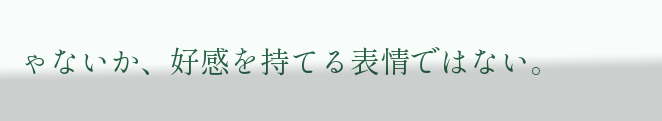ゃないか、好感を持てる表情ではない。